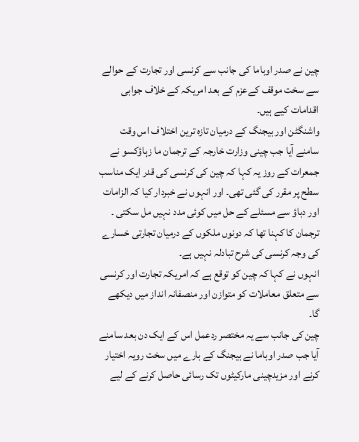چین نے صدر اوباما کی جانب سے کرنسی اور تجارت کے حوالے سے سخت موقف کےعزم کے بعد امریکہ کے خلاف جوابی اقدامات کیے ہیں۔
واشنگٹن اور بیجنگ کے درمیان تازہ ترین اختلاف اس وقت سامنے آیا جب چینی وزارت خارجہ کے ترجمان ما زہاؤکسو نے جمعرات کے روز یہ کہا کہ چین کی کرنسی کی قدر ایک مناسب سطح پر مقرر کی گئی تھی۔ اور انہوں نے خبردار کیا کہ الزامات اور دباؤ سے مسئلے کے حل میں کوئی مدد نہیں مل سکتی ۔
ترجمان کا کہنا تھا کہ دونوں ملکوں کے درمیان تجارتی خسارے کی وجہ کرنسی کی شرح تبادلہ نہیں ہے۔
انہوں نے کہا کہ چین کو توقع ہے کہ امریکہ تجارت اور کرنسی سے متعلق معاملات کو متوازن اور منصفانہ انداز میں دیکھے گا۔
چین کی جانب سے یہ مختصر ردعمل اس کے ایک دن بعد سامنے آیا جب صدر اوباما نے بیجنگ کے بارے میں سخت رویہ اختیار کرنے اور مزیدچینی مارکیٹوں تک رسائی حاصل کرنے کے لیے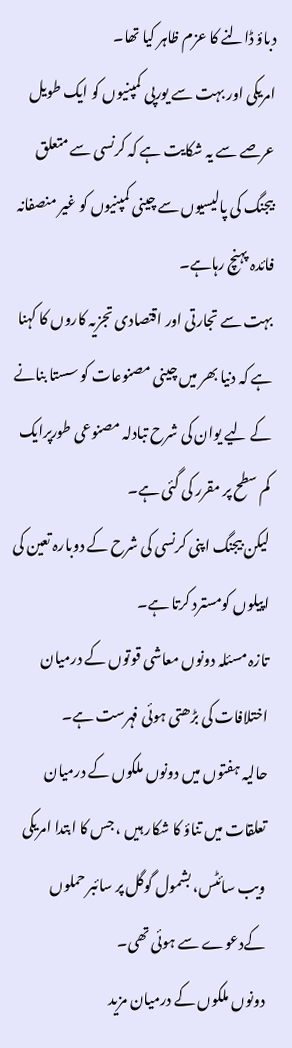دباؤ ڈالنے کا عزم ظاہر کیا تھا۔
امریکی اور بہت سے یورپی کمپنیوں کو ایک طویل عرصے سے یہ شکایت ہے کہ کرنسی سے متعلق بیجنگ کی پالیسیوں سے چینی کمپنیوں کو غیر منصفانہ فائدہ پہنچ رہاہے۔
بہت سے تجارتی اور اقتصادی تجزیہ کاروں کا کہنا ہے کہ دنیا بھر میں چینی مصنوعات کو سستا بنانے کے لیے یوان کی شرح تبادلہ مصنوعی طورپرایک کم سطح پر مقرر کی گئی ہے۔
لیکن بیجنگ اپنی کرنسی کی شرح کے دوبارہ تعین کی اپیلوں کومسترد کرتا ہے۔
تازہ مسئلہ دونوں معاشی قوتوں کے درمیان اختلافات کی بڑھتی ہوئی فہرست ہے۔
حالیہ ہفتوں میں دونوں ملکوں کے درمیان تعلقات میں تناؤ کا شکار ہیں ، جس کا ابتدا امریکی ویب سائٹس، بشمول گوگل پر سائبر حملوں کےدعوے سے ہوئی تھی۔
دونوں ملکوں کے درمیان مزید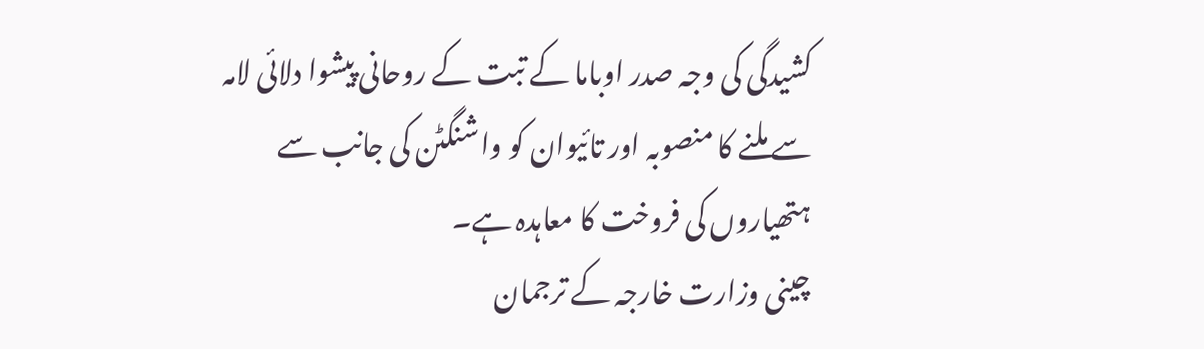کشیدگی کی وجہ صدر اوباما کے تبت کے روحانی پیشوا دلائی لامہ سے ملنے کا منصوبہ اور تائیوان کو واشنگٹن کی جانب سے ہتھیاروں کی فروخت کا معاہدہ ہے۔
چینی وزارت خارجہ کے ترجمان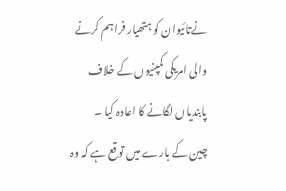نےتائیوان کو ہتھیار فراہم کرنے والی امریکی کمپنیوں کے خلاف پابندیاں لگانے کا اعادہ کیا ۔
چین کے بارے میں توقع ہے کہ وہ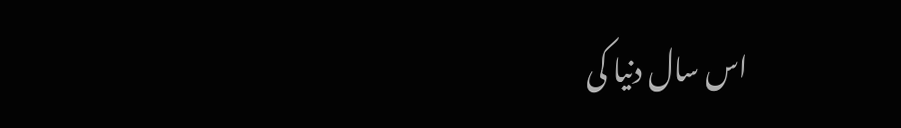اس سال دنیا کی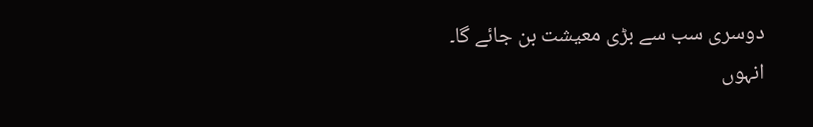دوسری سب سے بڑی معیشت بن جائے گا۔
انہوں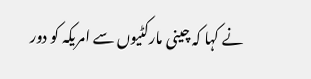نے کہا کہ چینی مارکٹیوں سے امریکہ کو دور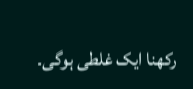رکھنا ایک غلطی ہوگی۔